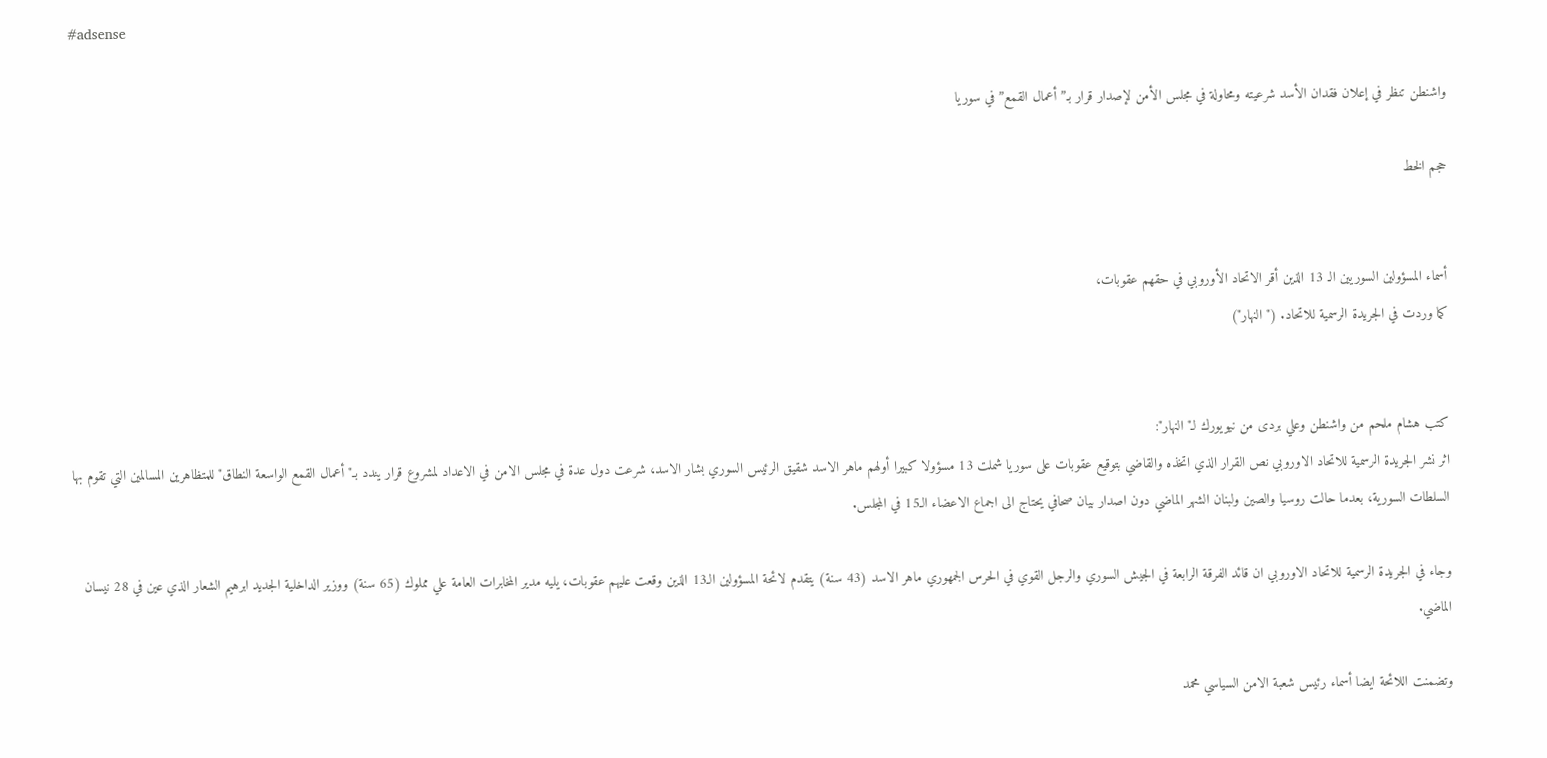#adsense

واشنطن تنظر في إعلان فقدان الأسد شرعيته ومحاولة في مجلس الأمن لإصدار قرار بـ”أعمال القمع” في سوريا

حجم الخط


أسماء المسؤولين السوريين الـ 13 الذين أقر الاتحاد الأوروبي في حقهم عقوبات،
كما وردت في الجريدة الرسمية للاتحاد. ("النهار")


كتب هشام ملحم من واشنطن وعلي بردى من نيويورك لـ"النهار":
اثر نشر الجريدة الرسمية للاتحاد الاوروبي نص القرار الذي اتخذه والقاضي بتوقيع عقوبات على سوريا شملت 13 مسؤولا كبيرا أولهم ماهر الاسد شقيق الرئيس السوري بشار الاسد، شرعت دول عدة في مجلس الامن في الاعداد لمشروع قرار يندد بـ"أعمال القمع الواسعة النطاق" للمتظاهرين المسالمين التي تقوم بها السلطات السورية، بعدما حالت روسيا والصين ولبنان الشهر الماضي دون اصدار بيان صحافي يحتاج الى اجماع الاعضاء الـ15 في المجلس.

وجاء في الجريدة الرسمية للاتحاد الاوروبي ان قائد الفرقة الرابعة في الجيش السوري والرجل القوي في الحرس الجمهوري ماهر الاسد (43 سنة) يتقدم لائحة المسؤولين الـ13 الذين وقعت عليهم عقوبات، يليه مدير المخابرات العامة علي مملوك (65 سنة) ووزير الداخلية الجديد ابرهيم الشعار الذي عين في 28 نيسان الماضي.

وتضمنت اللائحة ايضا أسماء رئيس شعبة الامن السياسي محمد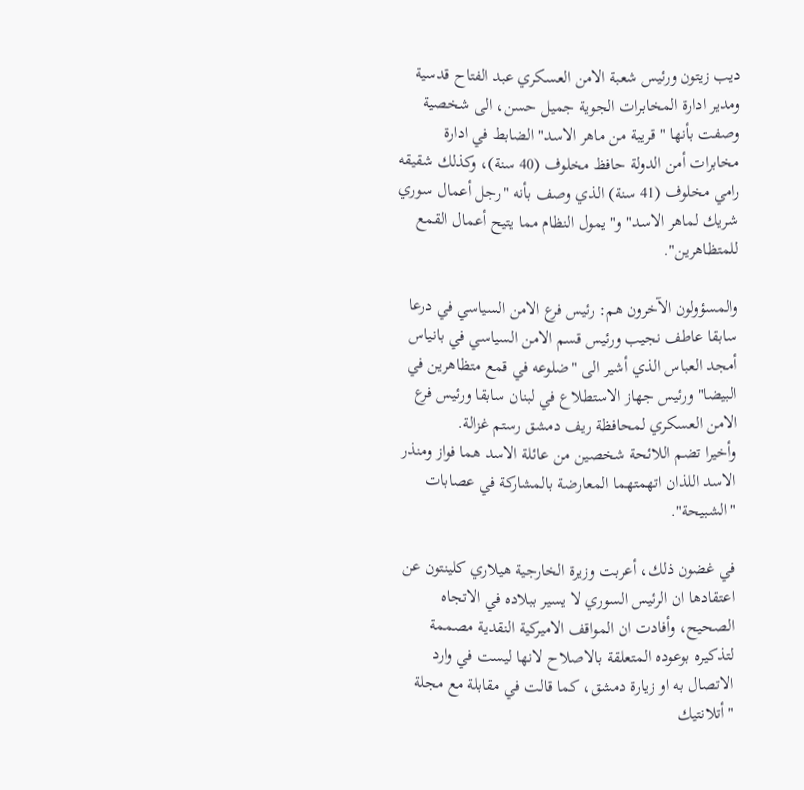ديب زيتون ورئيس شعبة الامن العسكري عبد الفتاح قدسية ومدير ادارة المخابرات الجوية جميل حسن، الى شخصية وصفت بأنها "قريبة من ماهر الاسد" الضابط في ادارة مخابرات أمن الدولة حافظ مخلوف (40 سنة)، وكذلك شقيقه رامي مخلوف (41 سنة) الذي وصف بأنه "رجل أعمال سوري شريك لماهر الاسد" و"يمول النظام مما يتيح أعمال القمع للمتظاهرين".

والمسؤولون الآخرون هم: رئيس فرع الامن السياسي في درعا سابقا عاطف نجيب ورئيس قسم الامن السياسي في بانياس أمجد العباس الذي أشير الى "ضلوعه في قمع متظاهرين في البيضا" ورئيس جهاز الاستطلاع في لبنان سابقا ورئيس فرع الامن العسكري لمحافظة ريف دمشق رستم غزالة.
وأخيرا تضم اللائحة شخصين من عائلة الاسد هما فواز ومنذر الاسد اللذان اتهمتهما المعارضة بالمشاركة في عصابات "الشبيحة".

في غضون ذلك، أعربت وزيرة الخارجية هيلاري كلينتون عن اعتقادها ان الرئيس السوري لا يسير ببلاده في الاتجاه الصحيح، وأفادت ان المواقف الاميركية النقدية مصممة لتذكيره بوعوده المتعلقة بالاصلاح لانها ليست في وارد الاتصال به او زيارة دمشق، كما قالت في مقابلة مع مجلة "أتلانتيك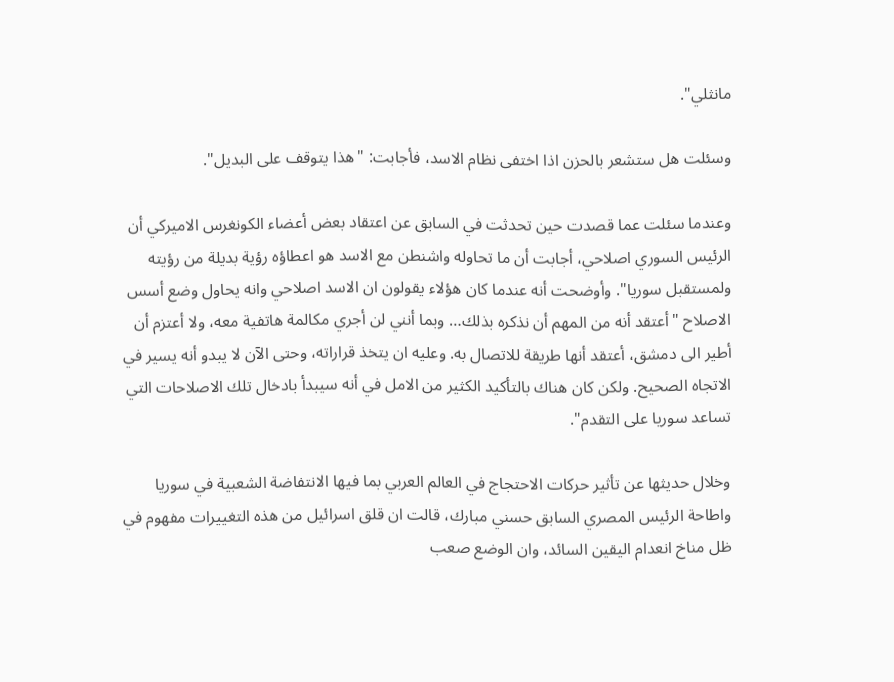مانثلي".

وسئلت هل ستشعر بالحزن اذا اختفى نظام الاسد، فأجابت: "هذا يتوقف على البديل".

وعندما سئلت عما قصدت حين تحدثت في السابق عن اعتقاد بعض أعضاء الكونغرس الاميركي أن الرئيس السوري اصلاحي، أجابت أن ما تحاوله واشنطن مع الاسد هو اعطاؤه رؤية بديلة من رؤيته ولمستقبل سوريا". وأوضحت أنه عندما كان هؤلاء يقولون ان الاسد اصلاحي وانه يحاول وضع أسس الاصلاح "أعتقد أنه من المهم أن نذكره بذلك… وبما أنني لن أجري مكالمة هاتفية معه، ولا أعتزم أن أطير الى دمشق، أعتقد أنها طريقة للاتصال به. وعليه ان يتخذ قراراته، وحتى الآن لا يبدو أنه يسير في الاتجاه الصحيح. ولكن كان هناك بالتأكيد الكثير من الامل في أنه سيبدأ بادخال تلك الاصلاحات التي تساعد سوريا على التقدم".

وخلال حديثها عن تأثير حركات الاحتجاج في العالم العربي بما فيها الانتفاضة الشعبية في سوريا واطاحة الرئيس المصري السابق حسني مبارك، قالت ان قلق اسرائيل من هذه التغييرات مفهوم في ظل مناخ انعدام اليقين السائد، وان الوضع صعب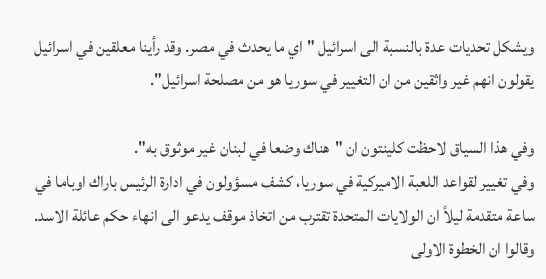ويشكل تحديات عدة بالنسبة الى اسرائيل "اي ما يحدث في مصر. وقد رأينا معلقين في اسرائيل يقولون انهم غير واثقين من ان التغيير في سوريا هو من مصلحة اسرائيل".

وفي هذا السياق لاحظت كلينتون ان "هناك وضعا في لبنان غير موثوق به".
وفي تغيير لقواعد اللعبة الاميركية في سوريا، كشف مسؤولون في ادارة الرئيس باراك اوباما في ساعة متقدمة ليلاً ان الولايات المتحدة تقترب من اتخاذ موقف يدعو الى انهاء حكم عائلة الاسد.
وقالوا ان الخطوة الاولى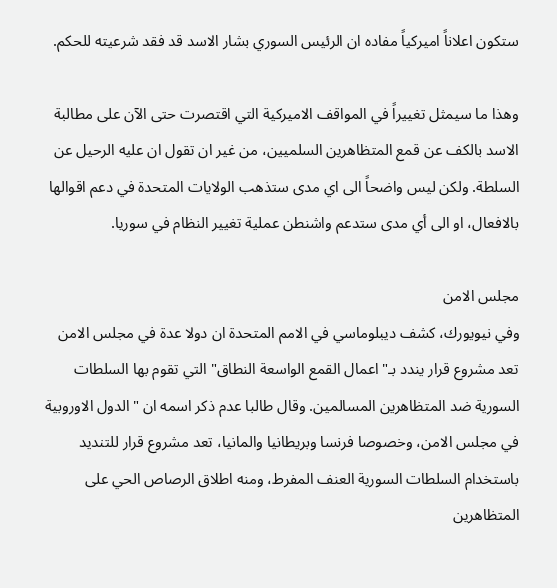ستكون اعلاناً اميركياً مفاده ان الرئيس السوري بشار الاسد قد فقد شرعيته للحكم.

وهذا ما سيمثل تغييراً في المواقف الاميركية التي اقتصرت حتى الآن على مطالبة الاسد بالكف عن قمع المتظاهرين السلميين، من غير ان تقول ان عليه الرحيل عن السلطة. ولكن ليس واضحاً الى اي مدى ستذهب الولايات المتحدة في دعم اقوالها بالافعال، او الى أي مدى ستدعم واشنطن عملية تغيير النظام في سوريا.

مجلس الامن
وفي نيويورك، كشف ديبلوماسي في الامم المتحدة ان دولا عدة في مجلس الامن تعد مشروع قرار يندد بـ"اعمال القمع الواسعة النطاق" التي تقوم بها السلطات السورية ضد المتظاهرين المسالمين. وقال طالبا عدم ذكر اسمه ان "الدول الاوروبية في مجلس الامن، وخصوصا فرنسا وبريطانيا والمانيا، تعد مشروع قرار للتنديد باستخدام السلطات السورية العنف المفرط، ومنه اطلاق الرصاص الحي على المتظاهرين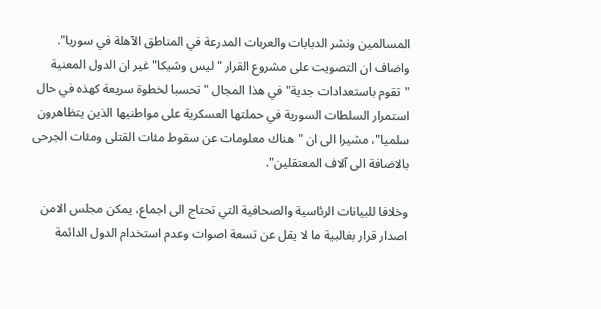المسالمين ونشر الدبابات والعربات المدرعة في المناطق الآهلة في سوريا". واضاف ان التصويت على مشروع القرار "ليس وشيكا" غير ان الدول المعنية "تقوم باستعدادات جدية" في هذا المجال "تحسبا لخطوة سريعة كهذه في حال استمرار السلطات السورية في حملتها العسكرية على مواطنيها الذين يتظاهرون سلميا"، مشيرا الى ان "هناك معلومات عن سقوط مئات القتلى ومئات الجرحى بالاضافة الى آلاف المعتقلين".

وخلافا للبيانات الرئاسية والصحافية التي تحتاج الى اجماع، يمكن مجلس الامن اصدار قرار بغالبية ما لا يقل عن تسعة اصوات وعدم استخدام الدول الدائمة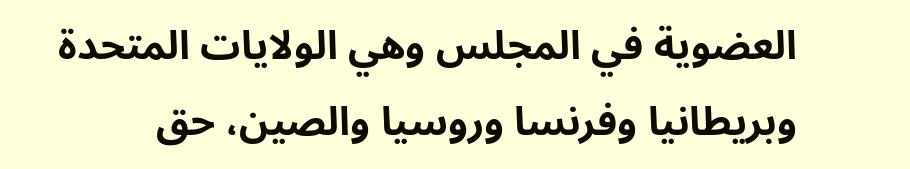العضوية في المجلس وهي الولايات المتحدة وبريطانيا وفرنسا وروسيا والصين، حق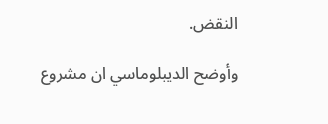النقض.

وأوضح الديبلوماسي ان مشروع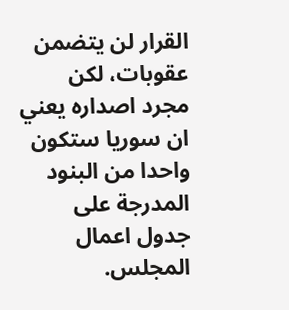القرار لن يتضمن عقوبات، لكن مجرد اصداره يعني ان سوريا ستكون واحدا من البنود المدرجة على جدول اعمال المجلس.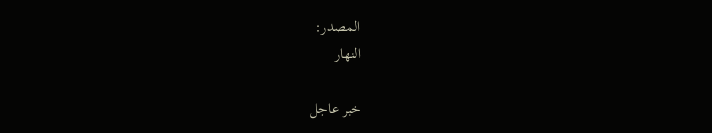المصدر:
النهار

خبر عاجل